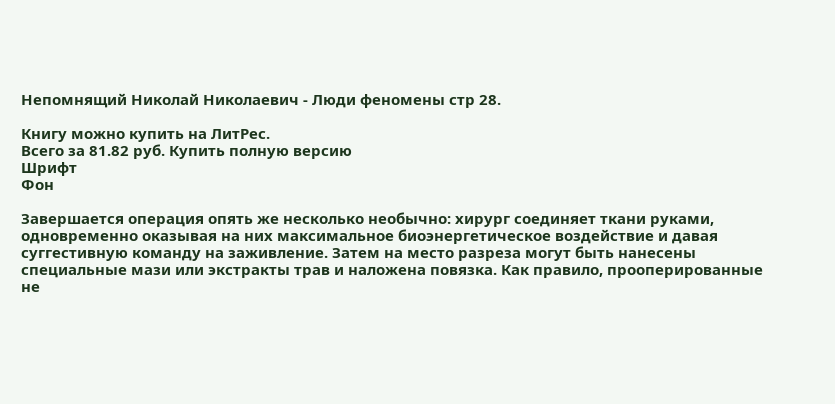Непомнящий Николай Николаевич - Люди феномены стр 28.

Книгу можно купить на ЛитРес.
Всего за 81.82 руб. Купить полную версию
Шрифт
Фон

Завершается операция опять же несколько необычно: хирург соединяет ткани руками, одновременно оказывая на них максимальное биоэнергетическое воздействие и давая суггестивную команду на заживление. Затем на место разреза могут быть нанесены специальные мази или экстракты трав и наложена повязка. Как правило, прооперированные не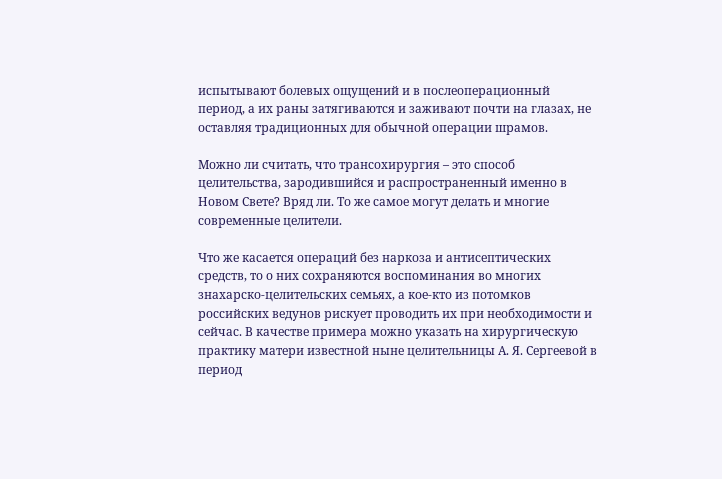испытывают болевых ощущений и в послеоперационный период, а их раны затягиваются и заживают почти на глазах, не оставляя традиционных для обычной операции шрамов.

Можно ли считать, что трансохирургия – это способ целительства, зародившийся и распространенный именно в Новом Свете? Вряд ли. То же самое могут делать и многие современные целители.

Что же касается операций без наркоза и антисептических средств, то о них сохраняются воспоминания во многих знахарско-целительских семьях, а кое-кто из потомков российских ведунов рискует проводить их при необходимости и сейчас. В качестве примера можно указать на хирургическую практику матери известной ныне целительницы А. Я. Сергеевой в период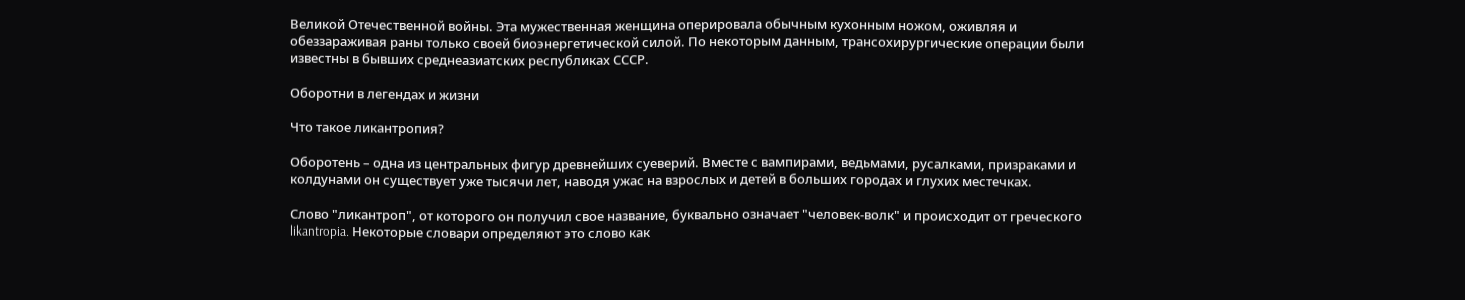Великой Отечественной войны. Эта мужественная женщина оперировала обычным кухонным ножом, оживляя и обеззараживая раны только своей биоэнергетической силой. По некоторым данным, трансохирургические операции были известны в бывших среднеазиатских республиках СССР.

Оборотни в легендах и жизни

Что такое ликантропия?

Оборотень – одна из центральных фигур древнейших суеверий. Вместе с вампирами, ведьмами, русалками, призраками и колдунами он существует уже тысячи лет, наводя ужас на взрослых и детей в больших городах и глухих местечках.

Слово "ликантроп", от которого он получил свое название, буквально означает "человек-волк" и происходит от греческого likantropia. Некоторые словари определяют это слово как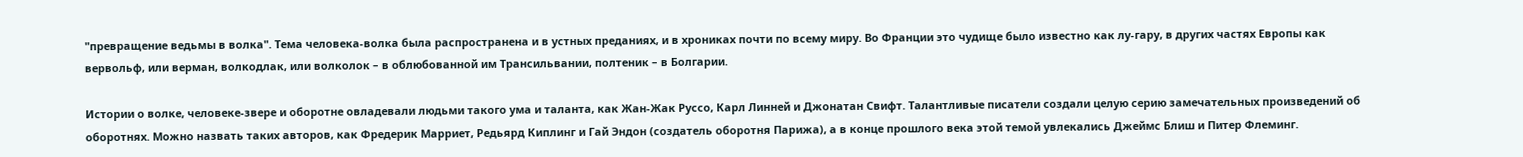"превращение ведьмы в волка". Тема человека-волка была распространена и в устных преданиях, и в хрониках почти по всему миру. Во Франции это чудище было известно как лу-гару, в других частях Европы как вервольф, или верман, волкодлак, или волколок – в облюбованной им Трансильвании, полтеник – в Болгарии.

Истории о волке, человеке-звере и оборотне овладевали людьми такого ума и таланта, как Жан-Жак Руссо, Карл Линней и Джонатан Свифт. Талантливые писатели создали целую серию замечательных произведений об оборотнях. Можно назвать таких авторов, как Фредерик Марриет, Редьярд Киплинг и Гай Эндон (создатель оборотня Парижа), а в конце прошлого века этой темой увлекались Джеймс Блиш и Питер Флеминг.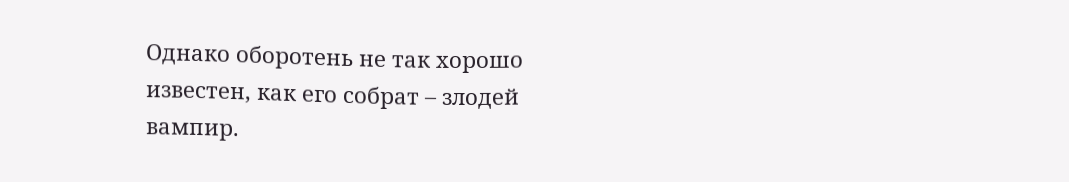Однако оборотень не так хорошо известен, как его собрат – злодей вампир.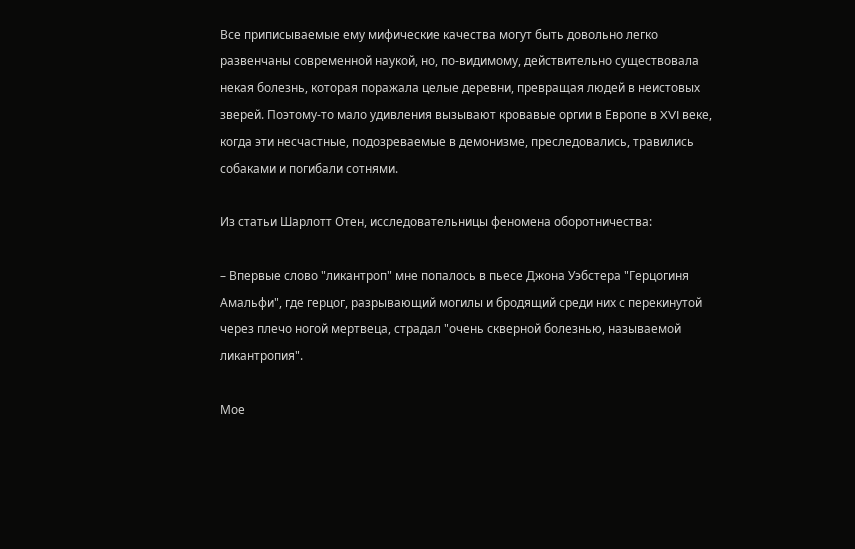Все приписываемые ему мифические качества могут быть довольно легко развенчаны современной наукой, но, по-видимому, действительно существовала некая болезнь, которая поражала целые деревни, превращая людей в неистовых зверей. Поэтому-то мало удивления вызывают кровавые оргии в Европе в XVI веке, когда эти несчастные, подозреваемые в демонизме, преследовались, травились собаками и погибали сотнями.

Из статьи Шарлотт Отен, исследовательницы феномена оборотничества:

– Впервые слово "ликантроп" мне попалось в пьесе Джона Уэбстера "Герцогиня Амальфи", где герцог, разрывающий могилы и бродящий среди них с перекинутой через плечо ногой мертвеца, страдал "очень скверной болезнью, называемой ликантропия".

Мое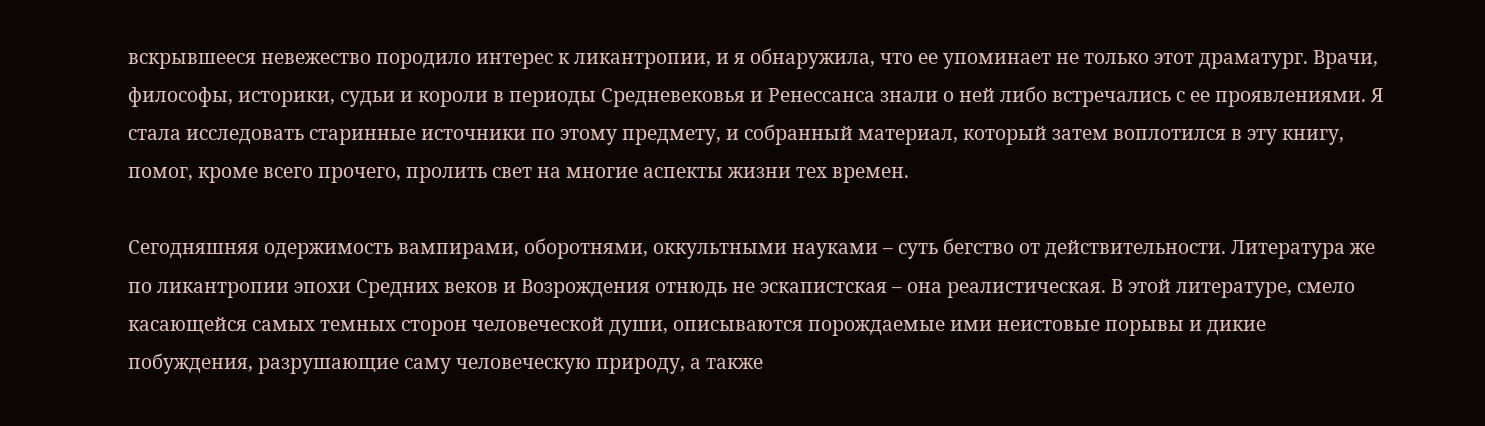вскрывшееся невежество породило интерес к ликантропии, и я обнаружила, что ее упоминает не только этот драматург. Врачи, философы, историки, судьи и короли в периоды Средневековья и Ренессанса знали о ней либо встречались с ее проявлениями. Я стала исследовать старинные источники по этому предмету, и собранный материал, который затем воплотился в эту книгу, помог, кроме всего прочего, пролить свет на многие аспекты жизни тех времен.

Сегодняшняя одержимость вампирами, оборотнями, оккультными науками – суть бегство от действительности. Литература же по ликантропии эпохи Средних веков и Возрождения отнюдь не эскапистская – она реалистическая. В этой литературе, смело касающейся самых темных сторон человеческой души, описываются порождаемые ими неистовые порывы и дикие побуждения, разрушающие саму человеческую природу, а также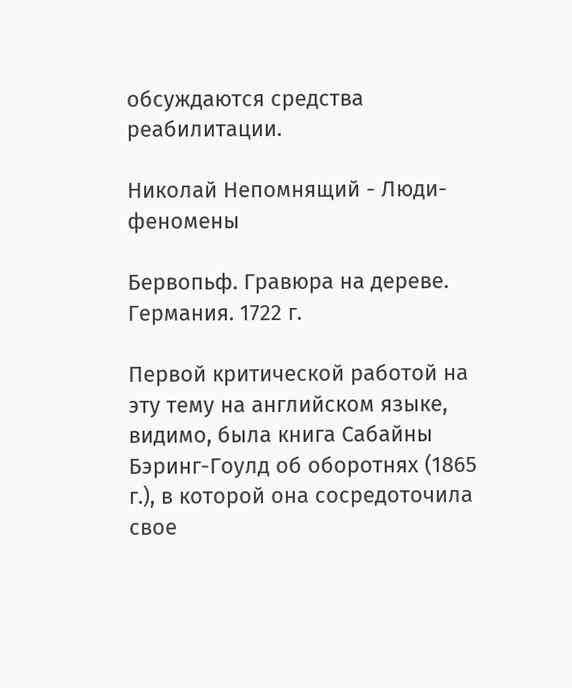обсуждаются средства реабилитации.

Николай Непомнящий - Люди-феномены

Бервопьф. Гравюра на дереве. Германия. 1722 г.

Первой критической работой на эту тему на английском языке, видимо, была книга Сабайны Бэринг-Гоулд об оборотнях (1865 г.), в которой она сосредоточила свое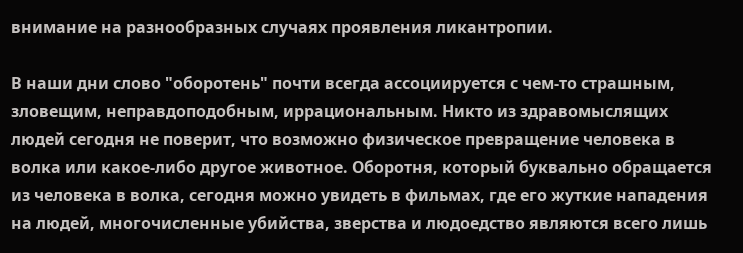внимание на разнообразных случаях проявления ликантропии.

В наши дни слово "оборотень" почти всегда ассоциируется с чем-то страшным, зловещим, неправдоподобным, иррациональным. Никто из здравомыслящих людей сегодня не поверит, что возможно физическое превращение человека в волка или какое-либо другое животное. Оборотня, который буквально обращается из человека в волка, сегодня можно увидеть в фильмах, где его жуткие нападения на людей, многочисленные убийства, зверства и людоедство являются всего лишь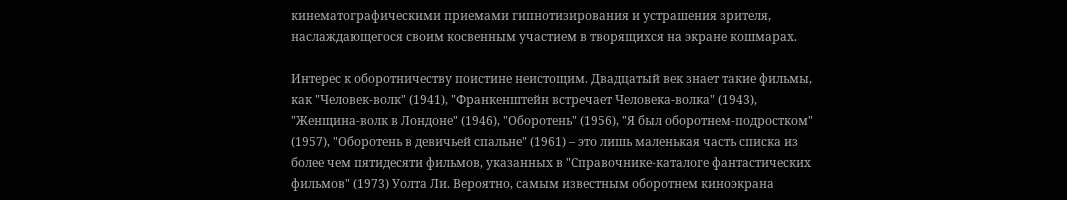кинематографическими приемами гипнотизирования и устрашения зрителя, наслаждающегося своим косвенным участием в творящихся на экране кошмарах.

Интерес к оборотничеству поистине неистощим. Двадцатый век знает такие фильмы, как "Человек-волк" (1941), "Франкенштейн встречает Человека-волка" (1943), "Женщина-волк в Лондоне" (1946), "Оборотень" (1956), "Я был оборотнем-подростком" (1957), "Оборотень в девичьей спальне" (1961) – это лишь маленькая часть списка из более чем пятидесяти фильмов, указанных в "Справочнике-каталоге фантастических фильмов" (1973) Уолта Ли. Вероятно, самым известным оборотнем киноэкрана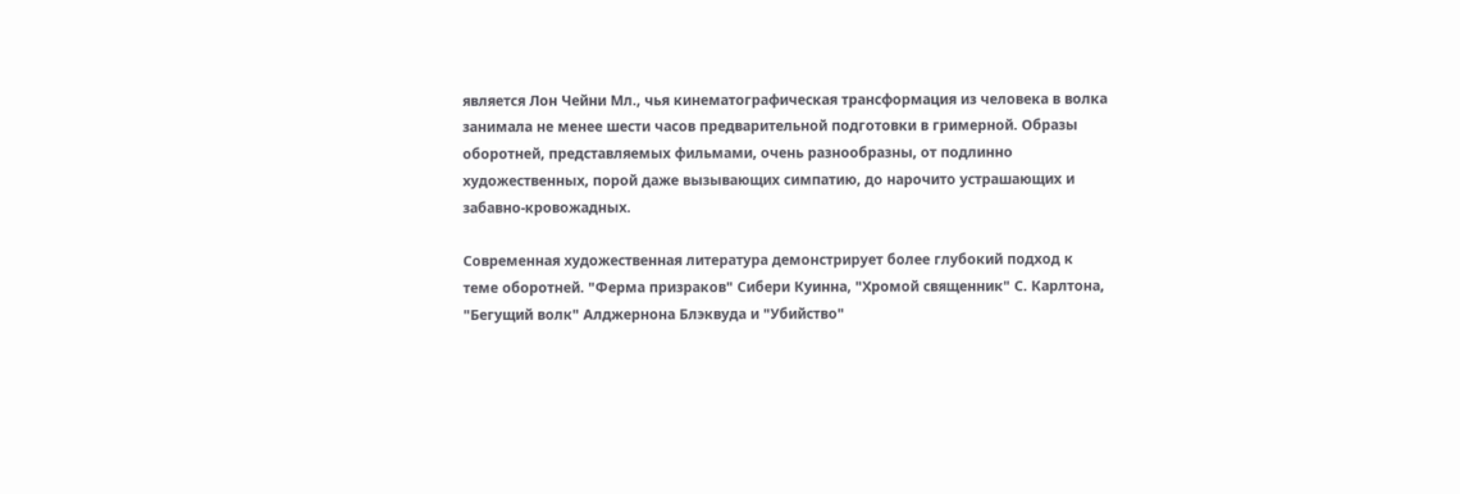является Лон Чейни Мл., чья кинематографическая трансформация из человека в волка занимала не менее шести часов предварительной подготовки в гримерной. Образы оборотней, представляемых фильмами, очень разнообразны, от подлинно художественных, порой даже вызывающих симпатию, до нарочито устрашающих и забавно-кровожадных.

Современная художественная литература демонстрирует более глубокий подход к теме оборотней. "Ферма призраков" Сибери Куинна, "Хромой священник" С. Карлтона, "Бегущий волк" Алджернона Блэквуда и "Убийство"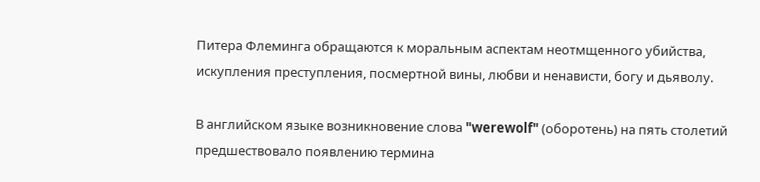Питера Флеминга обращаются к моральным аспектам неотмщенного убийства, искупления преступления, посмертной вины, любви и ненависти, богу и дьяволу.

В английском языке возникновение слова "werewolf" (оборотень) на пять столетий предшествовало появлению термина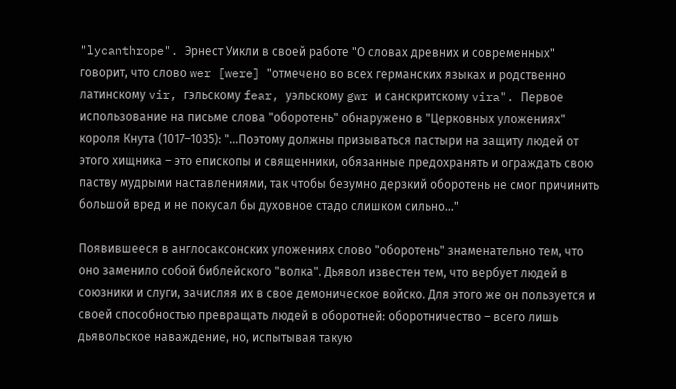"lycanthrope". Эрнест Уикли в своей работе "О словах древних и современных" говорит, что слово wer [were] "отмечено во всех германских языках и родственно латинскому vir, гэльскому fear, уэльскому gwr и санскритскому vira". Первое использование на письме слова "оборотень" обнаружено в "Церковных уложениях" короля Кнута (1017–1035): "…Поэтому должны призываться пастыри на защиту людей от этого хищника – это епископы и священники, обязанные предохранять и ограждать свою паству мудрыми наставлениями, так чтобы безумно дерзкий оборотень не смог причинить большой вред и не покусал бы духовное стадо слишком сильно…"

Появившееся в англосаксонских уложениях слово "оборотень" знаменательно тем, что оно заменило собой библейского "волка". Дьявол известен тем, что вербует людей в союзники и слуги, зачисляя их в свое демоническое войско. Для этого же он пользуется и своей способностью превращать людей в оборотней: оборотничество – всего лишь дьявольское наваждение, но, испытывая такую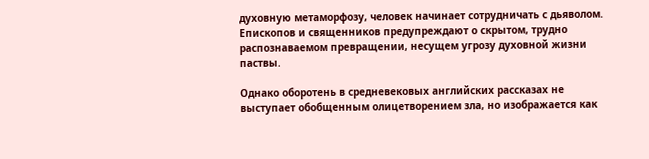духовную метаморфозу, человек начинает сотрудничать с дьяволом. Епископов и священников предупреждают о скрытом, трудно распознаваемом превращении, несущем угрозу духовной жизни паствы.

Однако оборотень в средневековых английских рассказах не выступает обобщенным олицетворением зла, но изображается как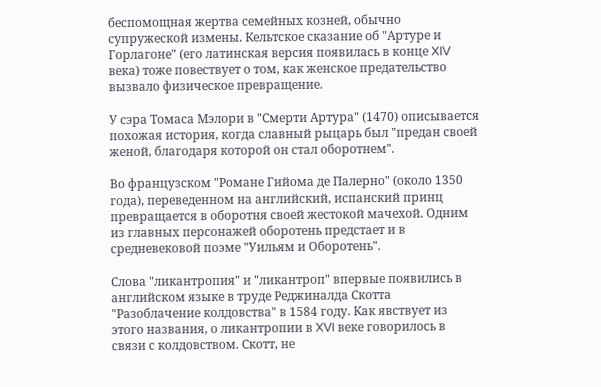беспомощная жертва семейных козней, обычно супружеской измены. Кельтское сказание об "Артуре и Горлагоне" (его латинская версия появилась в конце XIV века) тоже повествует о том, как женское предательство вызвало физическое превращение.

У сэра Томаса Мэлори в "Смерти Артура" (1470) описывается похожая история, когда славный рыцарь был "предан своей женой, благодаря которой он стал оборотнем".

Во французском "Романе Гийома де Палерно" (около 1350 года), переведенном на английский, испанский принц превращается в оборотня своей жестокой мачехой. Одним из главных персонажей оборотень предстает и в средневековой поэме "Уильям и Оборотень".

Слова "ликантропия" и "ликантроп" впервые появились в английском языке в труде Реджиналда Скотта "Разоблачение колдовства" в 1584 году. Как явствует из этого названия, о ликантропии в XVI веке говорилось в связи с колдовством. Скотт, не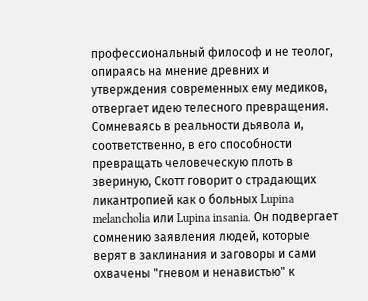профессиональный философ и не теолог, опираясь на мнение древних и утверждения современных ему медиков, отвергает идею телесного превращения. Сомневаясь в реальности дьявола и, соответственно, в его способности превращать человеческую плоть в звериную, Скотт говорит о страдающих ликантропией как о больных Lupina melancholia или Lupina insania. Он подвергает сомнению заявления людей, которые верят в заклинания и заговоры и сами охвачены "гневом и ненавистью" к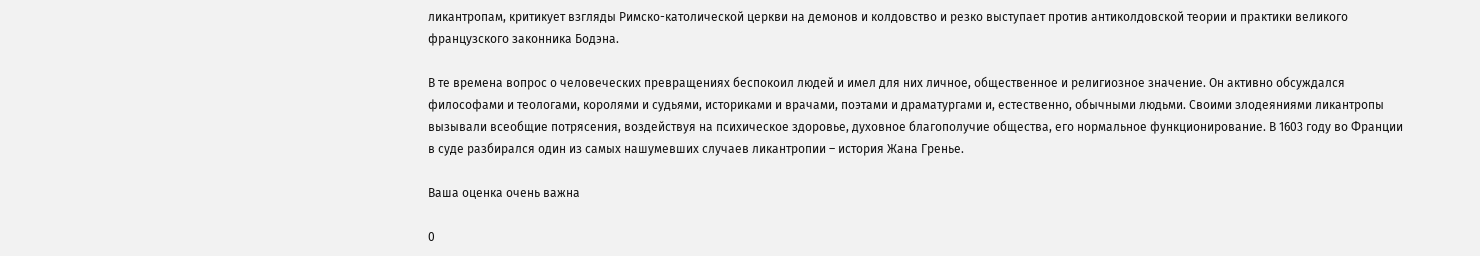ликантропам, критикует взгляды Римско-католической церкви на демонов и колдовство и резко выступает против антиколдовской теории и практики великого французского законника Бодэна.

В те времена вопрос о человеческих превращениях беспокоил людей и имел для них личное, общественное и религиозное значение. Он активно обсуждался философами и теологами, королями и судьями, историками и врачами, поэтами и драматургами и, естественно, обычными людьми. Своими злодеяниями ликантропы вызывали всеобщие потрясения, воздействуя на психическое здоровье, духовное благополучие общества, его нормальное функционирование. В 1603 году во Франции в суде разбирался один из самых нашумевших случаев ликантропии – история Жана Гренье.

Ваша оценка очень важна

0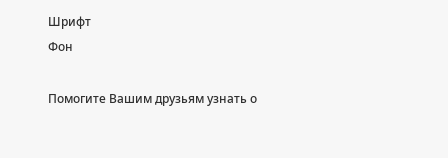Шрифт
Фон

Помогите Вашим друзьям узнать о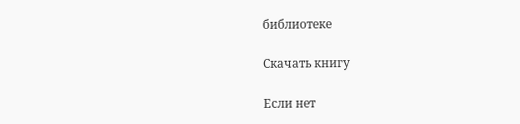библиотеке

Скачать книгу

Если нет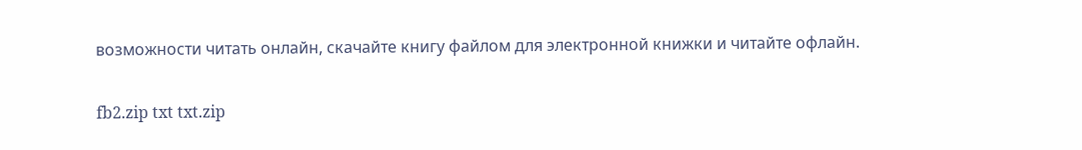возможности читать онлайн, скачайте книгу файлом для электронной книжки и читайте офлайн.

fb2.zip txt txt.zip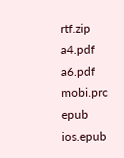rtf.zip a4.pdf a6.pdf mobi.prc epub ios.epub